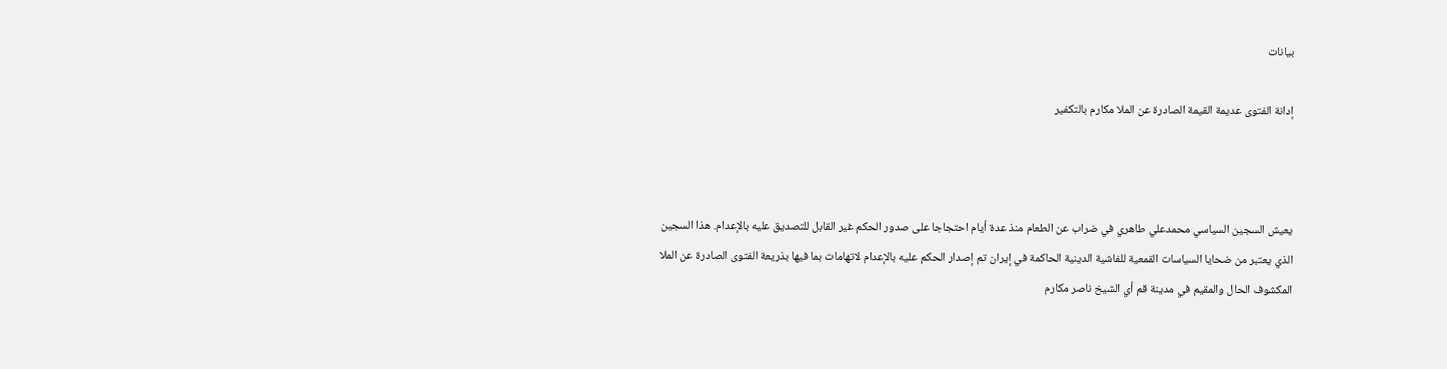بيانات

إدانة الفتوی عديمة القيمة الصادرة عن الملا مکارم بالتکفير



يعيش السجين السياسي محمدعلي طاهري في ضراب عن الطعام منذ عدة أيام احتجاجا علی صدور الحکم غير القابل للتصديق عليه بالإعدام. هذا السجين الذي يعتبر من ضحايا السياسات القمعية للفاشية الدينية الحاکمة في إيران تم إصدار الحکم عليه بالإعدام لاتهامات بما فيها بذريعة الفتوی الصادرة عن الملا المکشوف الحال والمقيم في مدينة قم أي الشيخ ناصر مکارم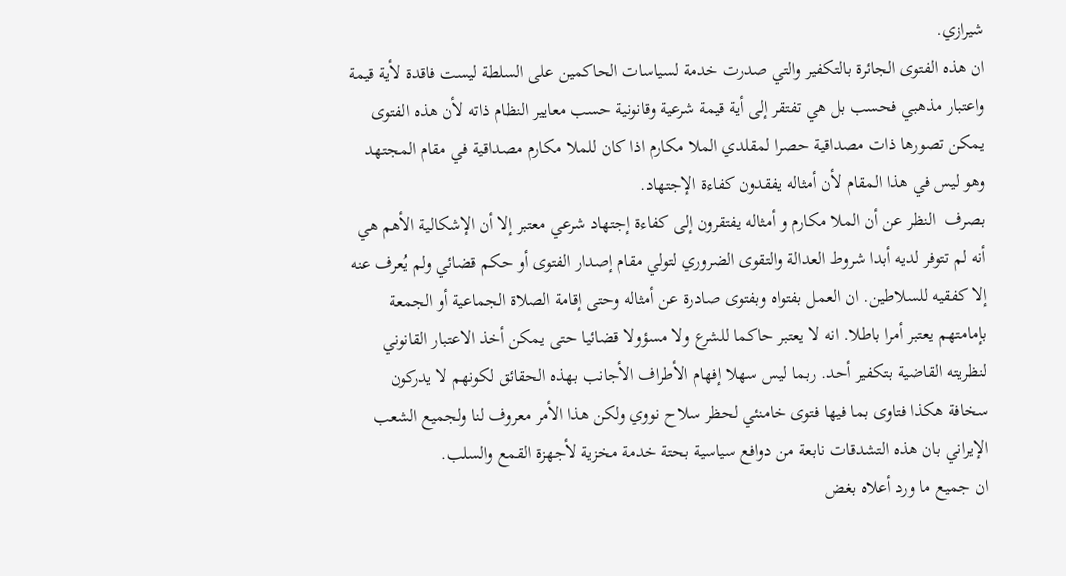شيرازي.
ان هذه الفتوی الجائرة بالتکفير والتي صدرت خدمة لسياسات الحاکمين علی السلطة ليست فاقدة لأية قيمة واعتبار مذهبي فحسب بل هي تفتقر إلی أية قيمة شرعية وقانونية حسب معايير النظام ذاته لأن هذه الفتوی يمکن تصورها ذات مصداقية حصرا لمقلدي الملا مکارم اذا کان للملا مکارم مصداقية في مقام المجتهد وهو ليس في هذا المقام لأن أمثاله يفقدون کفاءة الإجتهاد.
بصرف  النظر عن أن الملا مکارم و أمثاله يفتقرون إلی کفاءة إجتهاد شرعي معتبر إلا أن الإشکالية الأهم هي أنه لم تتوفر لديه أبدا شروط العدالة والتقوی الضروري لتولي مقام إصدار الفتوی أو حکم قضائي ولم يُعرف عنه إلا کفقيه للسلاطين. ان العمل بفتواه وبفتوی صادرة عن أمثاله وحتی إقامة الصلاة الجماعية أو الجمعة بإمامتهم يعتبر أمرا باطلا. انه لا يعتبر حاکما للشرع ولا مسؤولا قضائيا حتی يمکن أخذ الاعتبار القانوني لنظريته القاضية بتکفير أحد. ربما ليس سهلا إفهام الأطراف الأجانب بهذه الحقائق لکونهم لا يدرکون سخافة هکذا فتاوی بما فيها فتوی خامنئي لحظر سلاح نووي ولکن هذا الأمر معروف لنا ولجميع الشعب الإيراني بان هذه التشدقات نابعة من دوافع سياسية بحتة خدمة مخزية لأجهزة القمع والسلب.
ان جميع ما ورد أعلاه بغض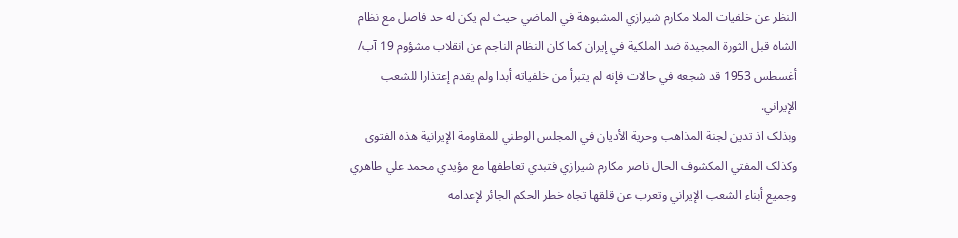النظر عن خلفيات الملا مکارم شيرازي المشبوهة في الماضي حيث لم يکن له حد فاصل مع نظام الشاه قبل الثورة المجيدة ضد الملکية في إيران کما کان النظام الناجم عن انقلاب مشؤوم 19 آب/ أغسطس 1953 قد شجعه في حالات فإنه لم يتبرأ من خلفياته أبدا ولم يقدم إعتذارا للشعب الإيراني.
وبذلک اذ تدين لجنة المذاهب وحرية الأديان في المجلس الوطني للمقاومة الإيرانية هذه الفتوی وکذلک المفتي المکشوف الحال ناصر مکارم شيرازي فتبدي تعاطفها مع مؤيدي محمد علي طاهري وجميع أبناء الشعب الإيراني وتعرب عن قلقها تجاه خطر الحکم الجائر لإعدامه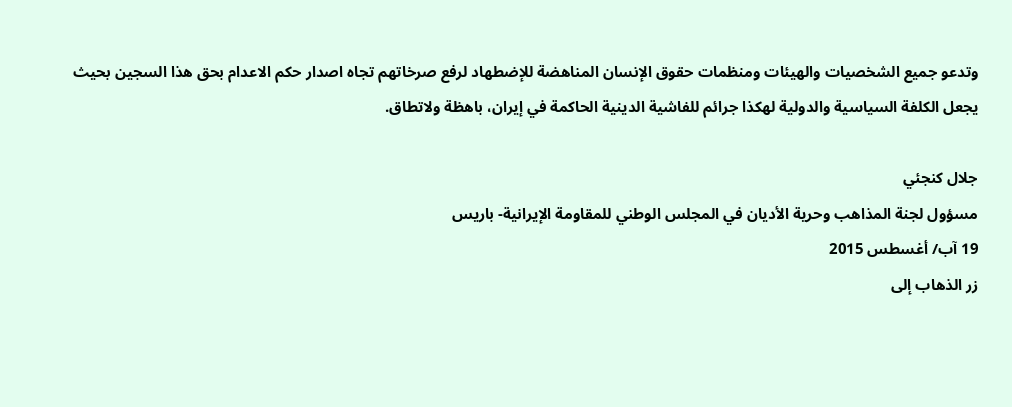وتدعو جميع الشخصيات والهيئات ومنظمات حقوق الإنسان المناهضة للإضطهاد لرفع صرخاتهم تجاه اصدار حکم الاعدام بحق هذا السجين بحيث يجعل الکلفة السياسية والدولية لهکذا جرائم للفاشية الدينية الحاکمة في إيران، باهظة ولاتطاق.

جلال کنجئي
مسؤول لجنة المذاهب وحرية الأديان في المجلس الوطني للمقاومة الإيرانية- باريس
19 آب/ أغسطس 2015
زر الذهاب إلى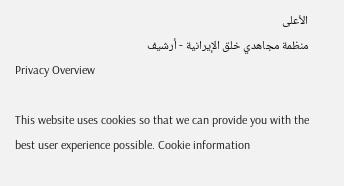الأعلى
منظمة مجاهدي خلق الإيرانية - أرشیف
Privacy Overview

This website uses cookies so that we can provide you with the best user experience possible. Cookie information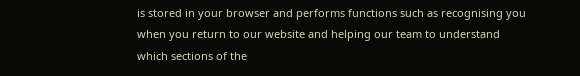is stored in your browser and performs functions such as recognising you when you return to our website and helping our team to understand which sections of the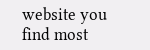website you find most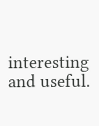interesting and useful.